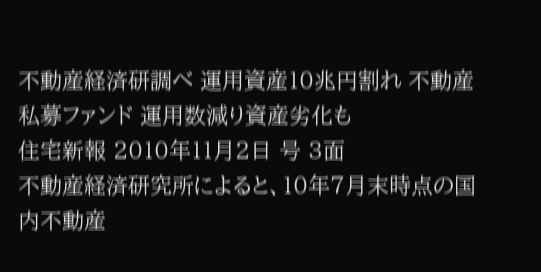不動産経済研調べ 運用資産10兆円割れ 不動産私募ファンド 運用数減り資産劣化も
住宅新報 2010年11月2日 号 3面
不動産経済研究所によると、10年7月末時点の国内不動産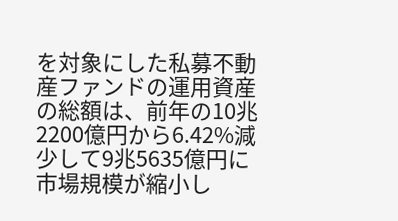を対象にした私募不動産ファンドの運用資産の総額は、前年の10兆2200億円から6.42%減少して9兆5635億円に市場規模が縮小し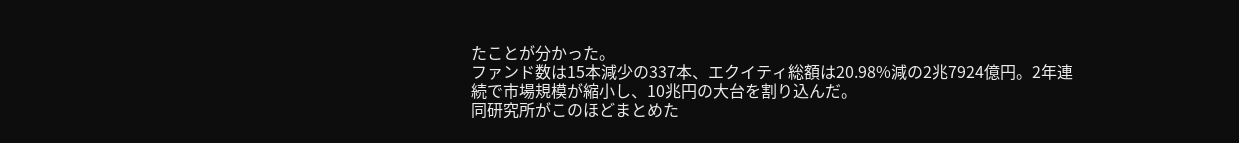たことが分かった。
ファンド数は15本減少の337本、エクイティ総額は20.98%減の2兆7924億円。2年連続で市場規模が縮小し、10兆円の大台を割り込んだ。
同研究所がこのほどまとめた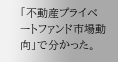「不動産プライベートファンド市場動向」で分かった。